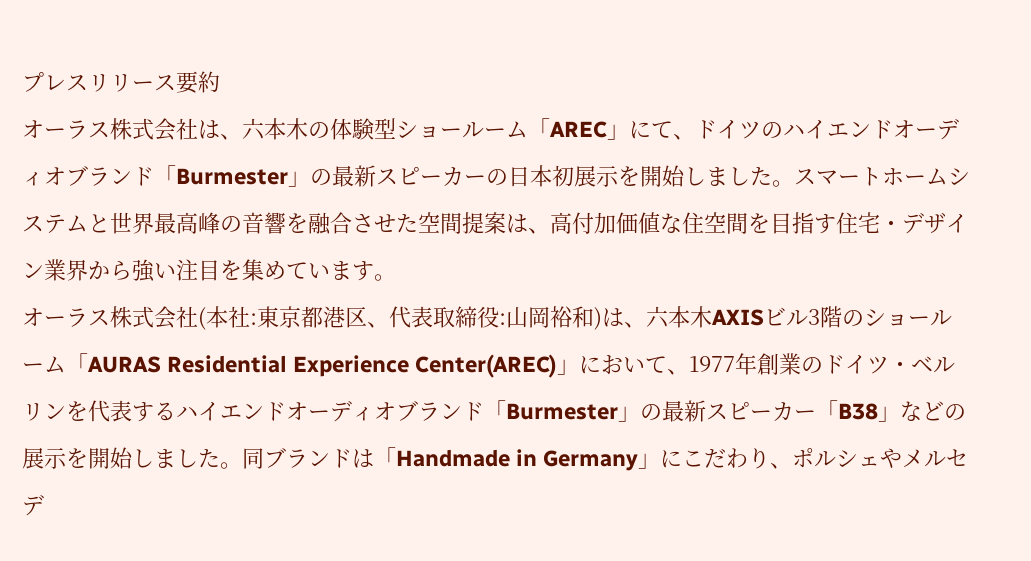プレスリリース要約
オーラス株式会社は、六本木の体験型ショールーム「AREC」にて、ドイツのハイエンドオーディオブランド「Burmester」の最新スピーカーの日本初展示を開始しました。スマートホームシステムと世界最高峰の音響を融合させた空間提案は、高付加価値な住空間を目指す住宅・デザイン業界から強い注目を集めています。
オーラス株式会社(本社:東京都港区、代表取締役:山岡裕和)は、六本木AXISビル3階のショールーム「AURAS Residential Experience Center(AREC)」において、1977年創業のドイツ・ベルリンを代表するハイエンドオーディオブランド「Burmester」の最新スピーカー「B38」などの展示を開始しました。同ブランドは「Handmade in Germany」にこだわり、ポルシェやメルセデ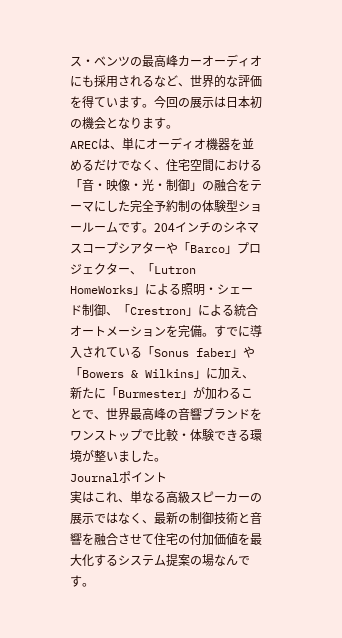ス・ベンツの最高峰カーオーディオにも採用されるなど、世界的な評価を得ています。今回の展示は日本初の機会となります。
ARECは、単にオーディオ機器を並めるだけでなく、住宅空間における「音・映像・光・制御」の融合をテーマにした完全予約制の体験型ショールームです。204インチのシネマスコープシアターや「Barco」プロジェクター、「Lutron HomeWorks」による照明・シェード制御、「Crestron」による統合オートメーションを完備。すでに導入されている「Sonus faber」や「Bowers & Wilkins」に加え、新たに「Burmester」が加わることで、世界最高峰の音響ブランドをワンストップで比較・体験できる環境が整いました。
Journalポイント
実はこれ、単なる高級スピーカーの展示ではなく、最新の制御技術と音響を融合させて住宅の付加価値を最大化するシステム提案の場なんです。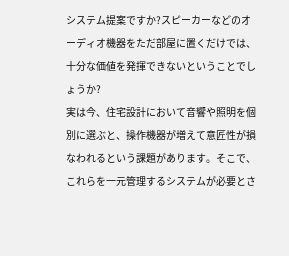システム提案ですか?スピーカーなどのオーディオ機器をただ部屋に置くだけでは、十分な価値を発揮できないということでしょうか?
実は今、住宅設計において音響や照明を個別に選ぶと、操作機器が増えて意匠性が損なわれるという課題があります。そこで、これらを一元管理するシステムが必要とさ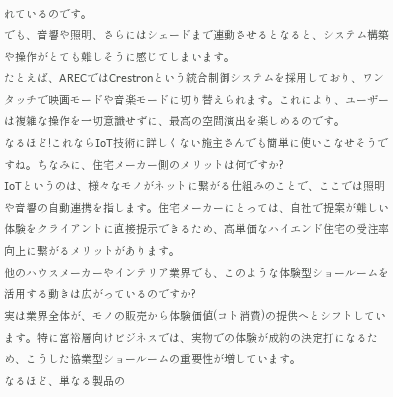れているのです。
でも、音響や照明、さらにはシェードまで連動させるとなると、システム構築や操作がとても難しそうに感じてしまいます。
たとえば、ARECではCrestronという統合制御システムを採用しており、ワンタッチで映画モードや音楽モードに切り替えられます。これにより、ユーザーは複雑な操作を一切意識せずに、最高の空間演出を楽しめるのです。
なるほど!これならIoT技術に詳しくない施主さんでも簡単に使いこなせそうですね。ちなみに、住宅メーカー側のメリットは何ですか?
IoTというのは、様々なモノがネットに繋がる仕組みのことで、ここでは照明や音響の自動連携を指します。住宅メーカーにとっては、自社で提案が難しい体験をクライアントに直接提示できるため、高単価なハイエンド住宅の受注率向上に繋がるメリットがあります。
他のハウスメーカーやインテリア業界でも、このような体験型ショールームを活用する動きは広がっているのですか?
実は業界全体が、モノの販売から体験価値(コト消費)の提供へとシフトしています。特に富裕層向けビジネスでは、実物での体験が成約の決定打になるため、こうした協業型ショールームの重要性が増しています。
なるほど、単なる製品の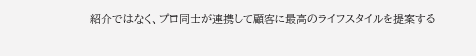紹介ではなく、プロ同士が連携して顧客に最高のライフスタイルを提案する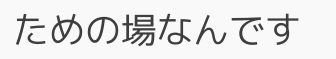ための場なんです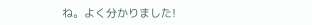ね。よく分かりました!